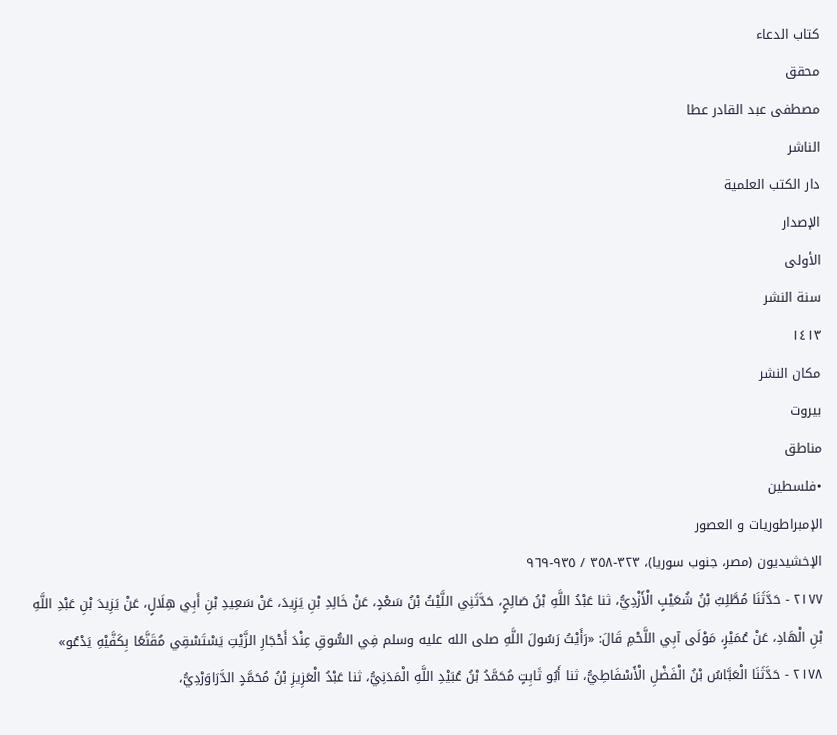كتاب الدعاء
محقق
مصطفى عبد القادر عطا
الناشر
دار الكتب العلمية
الإصدار
الأولى
سنة النشر
١٤١٣
مكان النشر
بيروت
مناطق
•فلسطين
الإمبراطوريات و العصور
الإخشيديون (مصر، جنوب سوريا)، ٣٢٣-٣٥٨ / ٩٣٥-٩٦٩
٢١٧٧ - حَدَّثَنَا مُطَّلِبُ بْنُ شُعَيْبٍ الْأَزْدِيُّ، ثنا عَبْدُ اللَّهِ بْنُ صَالِحٍ، حَدَّثَنِي اللَّيْثُ بْنُ سَعْدٍ، عَنْ خَالِدِ بْنِ يَزِيدَ، عَنْ سَعِيدِ بْنِ أَبِي هِلَالٍ، عَنْ يَزِيدَ بْنِ عَبْدِ اللَّهِ بْنِ الْهَادِ، عَنْ عُمَيْرٍ، مَوْلَى آبِي اللَّحْمِ قَالَ: «رَأَيْتُ رَسُولَ اللَّهِ صلى الله عليه وسلم فِي السُّوقِ عِنْدَ أَحْجَارِ الزَّيْتِ يَسْتَسْقِي مُقَنَّعًا بِكَفَّيْهِ يَدْعُو»
٢١٧٨ - حَدَّثَنَا الْعَبَّاسُ بْنُ الْفَضْلِ الْأَسْفَاطِيُّ، ثنا أَبُو ثَابِتٍ مُحَمَّدُ بْنُ عُبَيْدِ اللَّهِ الْمَدَنِيُّ، ثنا عَبْدُ الْعَزِيزِ بْنُ مُحَمَّدٍ الدَّرَاوَرْدِيُّ،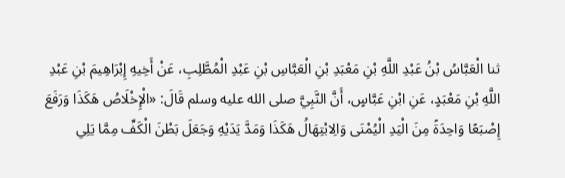ثنا الْعَبَّاسُ بْنُ عَبْدِ اللَّهِ بْنِ مَعْبَدِ بْنِ الْعَبَّاسِ بْنِ عَبْدِ الْمُطَّلِبِ، عَنْ أَخِيهِ إِبْرَاهِيمَ بْنِ عَبْدِ اللَّهِ بْنِ مَعْبَدٍ، عَنِ ابْنِ عَبَّاسٍ، أَنَّ النَّبِيَّ صلى الله عليه وسلم قَالَ: «الْإِخْلَاصُ هَكَذَا وَرَفَعَ إِصْبَعًا وَاحِدَةً مِنَ الْيَدِ الْيُمْنَى وَالِابْتِهَالُ هَكَذَا وَمَدَّ يَدَيْهِ وَجَعَلَ بَطْنَ الْكَفِّ مِمَّا يَلِي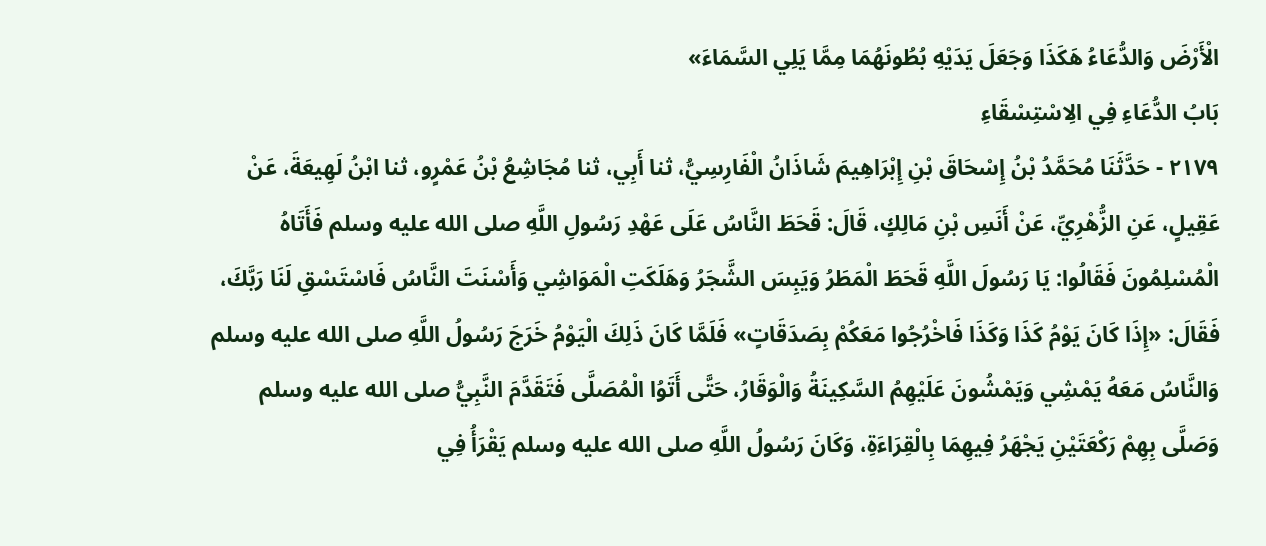الْأَرْضَ وَالدُّعَاءُ هَكَذَا وَجَعَلَ يَدَيْهِ بُطُونَهُمَا مِمَّا يَلِي السَّمَاءَ»
بَابُ الدُّعَاءِ فِي الِاسْتِسْقَاءِ
٢١٧٩ - حَدَّثَنَا مُحَمَّدُ بْنُ إِسْحَاقَ بْنِ إِبْرَاهِيمَ شَاذَانُ الْفَارِسِيُّ، ثنا أَبِي، ثنا مُجَاشِعُ بْنُ عَمْرٍو، ثنا ابْنُ لَهِيعَةَ، عَنْ عَقِيلٍ، عَنِ الزُّهْرِيِّ، عَنْ أَنَسِ بْنِ مَالِكٍ، قَالَ: قَحَطَ النَّاسُ عَلَى عَهْدِ رَسُولِ اللَّهِ صلى الله عليه وسلم فَأَتَاهُ الْمُسْلِمُونَ فَقَالُوا: يَا رَسُولَ اللَّهِ قَحَطَ الْمَطَرُ وَيَبِسَ الشَّجَرُ وَهَلَكَتِ الْمَوَاشِي وَأَسْنَتَ النَّاسُ فَاسْتَسْقِ لَنَا رَبَّكَ، فَقَالَ: «إِذَا كَانَ يَوْمُ كَذَا وَكَذَا فَاخْرُجُوا مَعَكُمْ بِصَدَقَاتٍ» فَلَمَّا كَانَ ذَلِكَ الْيَوْمُ خَرَجَ رَسُولُ اللَّهِ صلى الله عليه وسلم وَالنَّاسُ مَعَهُ يَمْشِي وَيَمْشُونَ عَلَيْهِمُ السَّكِينَةُ وَالْوَقَارُ، حَتَّى أَتَوُا الْمُصَلَّى فَتَقَدَّمَ النَّبِيُّ صلى الله عليه وسلم وَصَلَّى بِهِمْ رَكْعَتَيْنِ يَجْهَرُ فِيهِمَا بِالْقِرَاءَةِ، وَكَانَ رَسُولُ اللَّهِ صلى الله عليه وسلم يَقْرَأُ فِي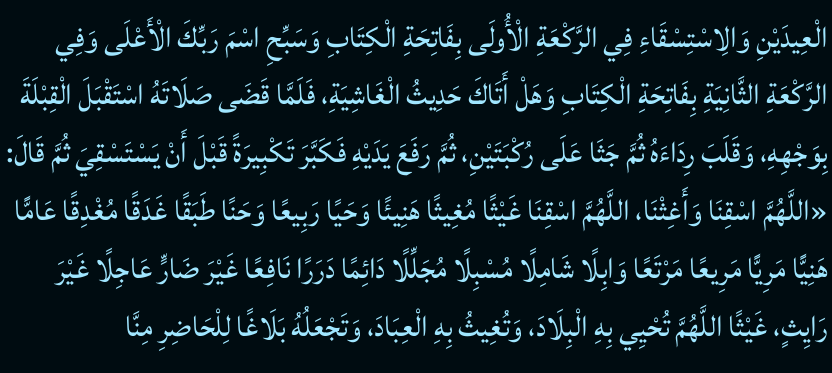الْعِيدَيْنِ وَالِاسْتِسْقَاءِ فِي الرَّكْعَةِ الْأُولَى بِفَاتِحَةِ الْكِتَابِ وَسَبِّحِ اسْمَ رَبِّكَ الْأَعْلَى وَفِي الرَّكْعَةِ الثَّانِيَةِ بِفَاتِحَةِ الْكِتَابِ وَهَلْ أَتَاكَ حَدِيثُ الْغَاشِيَةِ، فَلَمَّا قَضَى صَلَاتَهُ اسْتَقْبَلَ الْقِبْلَةَ بِوَجْهِهِ، وَقَلَبَ رِدَاءَهُ ثُمَّ جَثَا عَلَى رُكْبَتَيْنِ، ثُمَّ رَفَعَ يَدَيْهِ فَكَبَّرَ تَكْبِيرَةً قَبْلَ أَنْ يَسْتَسْقِيَ ثُمَّ قَالَ: «اللَّهُمَّ اسْقِنَا وَأَغِثْنَا، اللَّهُمَّ اسْقِنَا غَيْثًا مُغِيثًا هَنِيئًا وَحَيًا رَبِيعًا وَحَنًا طَبَقًا غَدَقًا مُغْدِقًا عَامًّا هَنِيًّا مَرِيًّا مَرِيعًا مَرْتَعًا وَابِلًا شَامِلًا مُسْبِلًا مُجَلِّلًا دَائِمًا دَرَرًا نَافِعًا غَيْرَ ضَارٍّ عَاجِلًا غَيْرَ رَايِثٍ، غَيْثًا اللَّهُمَّ تُحْيِي بِهِ الْبِلَادَ، وَتُغِيثُ بِهِ الْعِبَادَ، وَتَجْعَلُهُ بَلَاغًا لِلْحَاضِرِ مِنَّا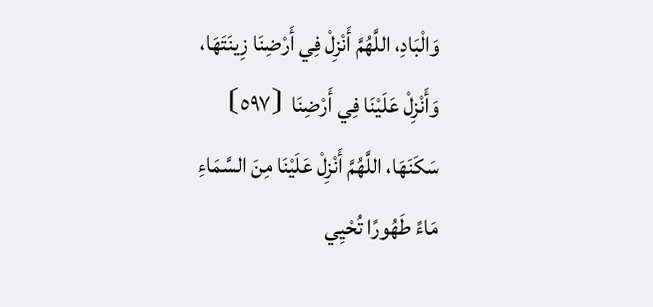وَالْبَادِ، اللَّهُمَّ أَنْزِلْ فِي أَرْضِنَا زِينَتَهَا، وَأَنْزِلْ عَلَيْنَا فِي أَرْضِنَا ⦗٥٩٧⦘ سَكَنَهَا، اللَّهُمَّ أَنْزِلْ عَلَيْنَا مِنَ السَّمَاءِ مَاءً طَهُورًا تُحْيِي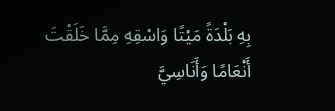بِهِ بَلْدَةً مَيْتًا وَاسْقِهِ مِمَّا خَلَقْتَ أَنْعَامًا وَأَنَاسِيَّ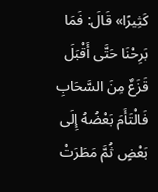كَثِيرًا» قَالَ: فَمَا بَرِحْنَا حَتَّى أَقْبَلَ قَزَعٌ مِنَ السَّحَابِ فَالْتَأَمَ بَعْضُهُ إِلَى بَعْضٍ ثُمَّ مَطَرَتْ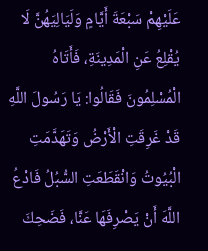عَلَيْهِمْ سَبْعَةَ أَيَّامٍ وَلَيَالِيَهُنَّ لَا يُقْلِعُ عَنِ الْمَدِينَةِ، فَأَتَاهُ الْمُسْلِمُونَ فَقَالُوا: يَا رَسُولَ اللَّهِ قَدْ غَرِقَتِ الْأَرْضُ وَتَهَدَّمَتِ الْبُيُوتُ وَانْقَطَعَتِ السُّبُلُ فَادْعُ اللَّهَ أَنْ يَصْرِفَهَا عَنَّا، فَضَحِكَ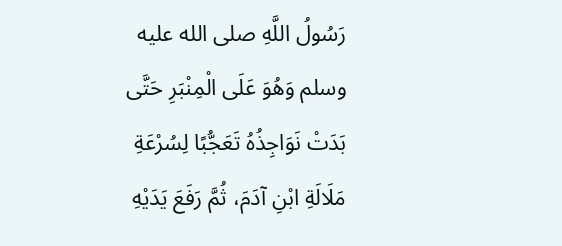رَسُولُ اللَّهِ صلى الله عليه وسلم وَهُوَ عَلَى الْمِنْبَرِ حَتَّى بَدَتْ نَوَاجِذُهُ تَعَجُّبًا لِسُرْعَةِ مَلَالَةِ ابْنِ آدَمَ، ثُمَّ رَفَعَ يَدَيْهِ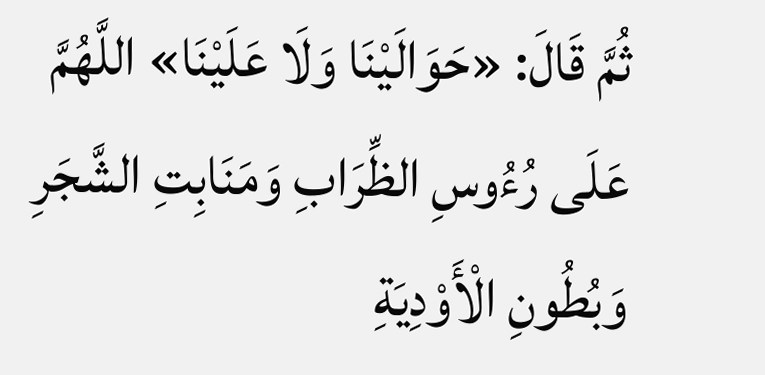ثُمَّ قَالَ: «حَوَالَيْنَا وَلَا عَلَيْنَا» اللَّهُمَّ عَلَى رُءُوسِ الظِّرَابِ وَمَنَابِتِ الشَّجَرِ وَبُطُونِ الْأَوْدِيَةِ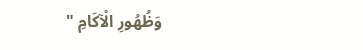وَظُهُورِ الْآكَامِ "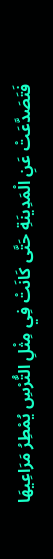فَتَصَدَّعَتْ عَنِ الْمَدِينَةِ حَتَّى كَانَتْ فِي مِثْلِ التُّرْسِ يُمْطِرُ مَرَاعِيهَا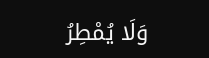وَلَا يُمْطِرُ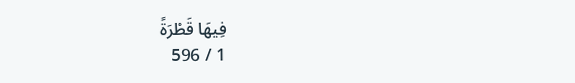فِيهَا قَطْرَةً
1 / 596